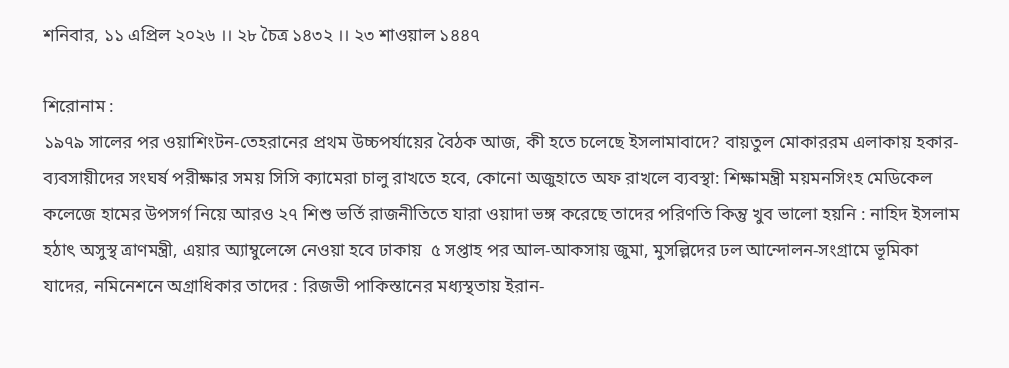শনিবার, ১১ এপ্রিল ২০২৬ ।। ২৮ চৈত্র ১৪৩২ ।। ২৩ শাওয়াল ১৪৪৭

শিরোনাম :
১৯৭৯ সালের পর ওয়াশিংটন-তেহরানের প্রথম উচ্চপর্যায়ের বৈঠক আজ, কী হতে চলেছে ইসলামাবাদে? বায়তুল মোকাররম এলাকায় হকার-ব্যবসায়ীদের সংঘর্ষ পরীক্ষার সময় সিসি ক্যামেরা চালু রাখতে হবে, কোনো অজুহাতে অফ রাখলে ব্যবস্থা: শিক্ষামন্ত্রী ময়মনসিংহ মেডিকেল কলেজে হামের উপসর্গ নিয়ে আরও ২৭ শিশু ভর্তি রাজনীতিতে যারা ওয়াদা ভঙ্গ করেছে তাদের পরিণতি কিন্তু খুব ভালো হয়নি : নাহিদ ইসলাম হঠাৎ অসুস্থ ত্রাণমন্ত্রী, এয়ার অ্যাম্বুলেন্সে নেওয়া হবে ঢাকায়  ৫ সপ্তাহ পর আল-আকসায় জুমা, মুসল্লিদের ঢল আন্দোলন-সংগ্রামে ভূমিকা যাদের, নমিনেশনে অগ্রাধিকার তাদের : রিজভী পাকিস্তানের মধ্যস্থতায় ইরান-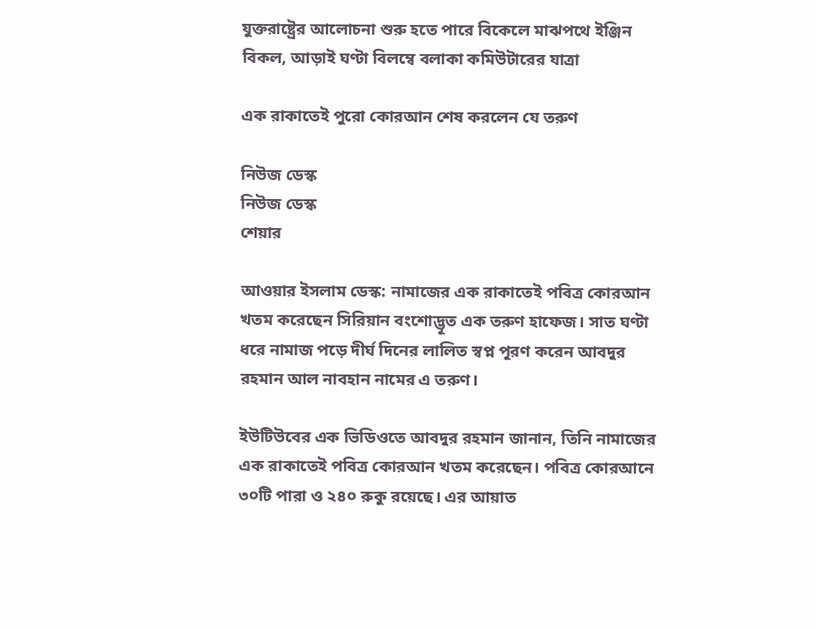যুক্তরাষ্ট্রের আলোচনা শুরু হতে পারে বিকেলে মাঝপথে ইঞ্জিন বিকল, আড়াই ঘণ্টা বিলম্বে বলাকা কমিউটারের যাত্রা

এক রাকাতেই পুরো কোরআন শেষ করলেন যে তরুণ

নিউজ ডেস্ক
নিউজ ডেস্ক
শেয়ার

আওয়ার ইসলাম ডেস্ক: নামাজের এক রাকাতেই পবিত্র কোরআন খতম করেছেন সিরিয়ান বংশোদ্ভূত এক তরুণ হাফেজ। সাত ঘণ্টা ধরে নামাজ পড়ে দীর্ঘ দিনের লালিত স্বপ্ন পূরণ করেন আবদুর রহমান আল নাবহান নামের এ তরুণ।

ইউটিউবের এক ভিডিওতে আবদুর রহমান জানান, তিনি নামাজের এক রাকাতেই পবিত্র কোরআন খতম করেছেন। পবিত্র কোরআনে ৩০টি পারা ও ২৪০ রুকু রয়েছে। এর আয়াত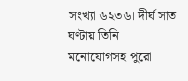সংখ্যা ৬২৩৬। দীর্ঘ সাত ঘণ্টায় তিনি মনোযোগসহ পুরো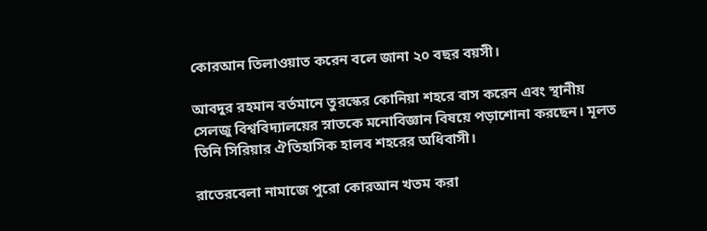কোরআন তিলাওয়াত করেন বলে জানা ২০ বছর বয়সী।

আবদুর রহমান বর্তমানে তুরস্কের কোনিয়া শহরে বাস করেন এবং স্থানীয় সেলজু বিশ্ববিদ্যালয়ের স্নাতকে মনোবিজ্ঞান বিষয়ে পড়াশোনা করছেন। মূলত তিনি সিরিয়ার ঐতিহাসিক হালব শহরের অধিবাসী।

রাতেরবেলা নামাজে পুরো কোরআন খতম করা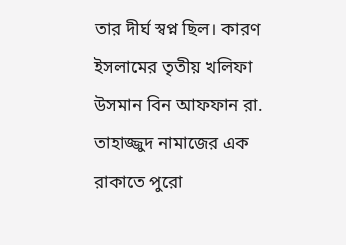তার দীর্ঘ স্বপ্ন ছিল। কারণ ইসলামের তৃতীয় খলিফা উসমান বিন আফফান রা. তাহাজ্জুদ নামাজের এক রাকাতে পুরো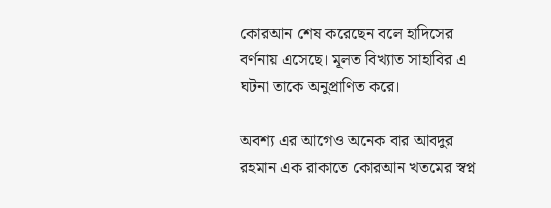কোরআন শেষ করেছেন বলে হাদিসের বর্ণনায় এসেছে। মূলত বিখ্যাত সাহাবির এ ঘটনা তাকে অনুপ্রাণিত করে।

অবশ্য এর আগেও অনেক বার আবদুর রহমান এক রাকাতে কোরআন খতমের স্বপ্ন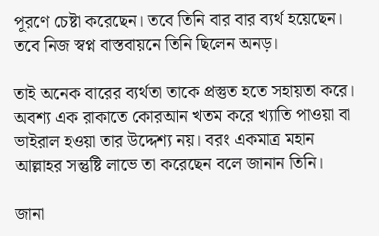পূরণে চেষ্টা করেছেন। তবে তিনি বার বার ব্যর্থ হয়েছেন। তবে নিজ স্বপ্ন বাস্তবায়নে তিনি ছিলেন অনড়।

তাই অনেক বারের ব্যর্থতা তাকে প্রস্তুত হতে সহায়তা করে। অবশ্য এক রাকাতে কোরআন খতম করে খ্যাতি পাওয়া বা ভাইরাল হওয়া তার উদ্দেশ্য নয়। বরং একমাত্র মহান আল্লাহর সন্তুষ্টি লাভে তা করেছেন বলে জানান তিনি।

জানা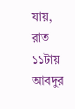যায়, রাত ১১টায় আবদুর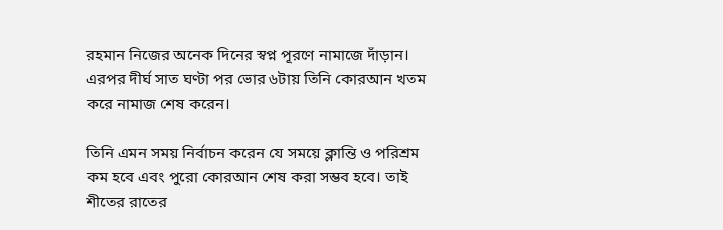রহমান নিজের অনেক দিনের স্বপ্ন পূরণে নামাজে দাঁড়ান। এরপর দীর্ঘ সাত ঘণ্টা পর ভোর ৬টায় তিনি কোরআন খতম করে নামাজ শেষ করেন।

তিনি এমন সময় নির্বাচন করেন যে সময়ে ক্লান্তি ও পরিশ্রম কম হবে এবং পুরো কোরআন শেষ করা সম্ভব হবে। তাই শীতের রাতের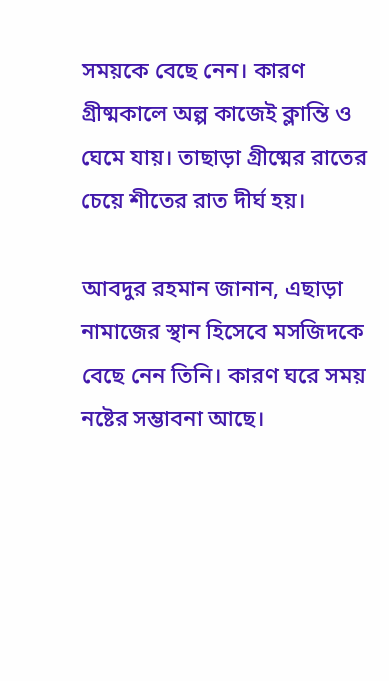সময়কে বেছে নেন। কারণ গ্রীষ্মকালে অল্প কাজেই ক্লান্তি ও ঘেমে যায়। তাছাড়া গ্রীষ্মের রাতের চেয়ে শীতের রাত দীর্ঘ হয়।

আবদুর রহমান জানান, এছাড়া নামাজের স্থান হিসেবে মসজিদকে বেছে নেন তিনি। কারণ ঘরে সময় নষ্টের সম্ভাবনা আছে।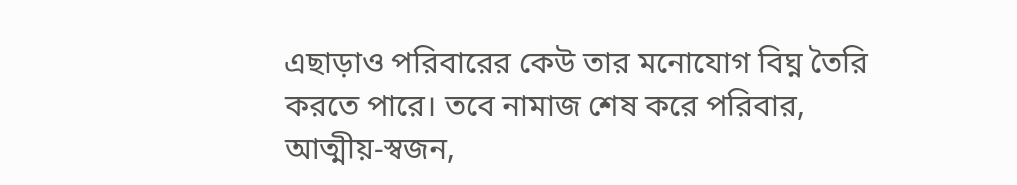এছাড়াও পরিবারের কেউ তার মনোযোগ বিঘ্ন তৈরি করতে পারে। তবে নামাজ শেষ করে পরিবার, আত্মীয়-স্বজন,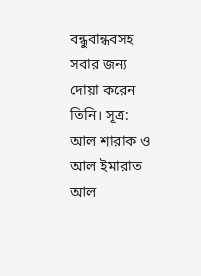বন্ধুবান্ধবসহ সবার জন্য দোয়া করেন তিনি। সূত্র: আল শারাক ও আল ইমারাত আল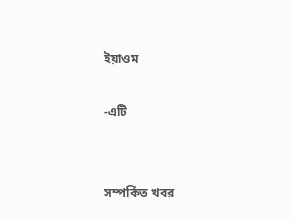ইয়াওম

-এটি


সম্পর্কিত খবর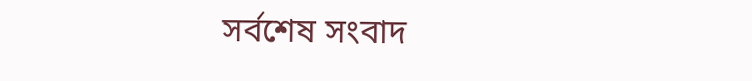সর্বশেষ সংবাদ